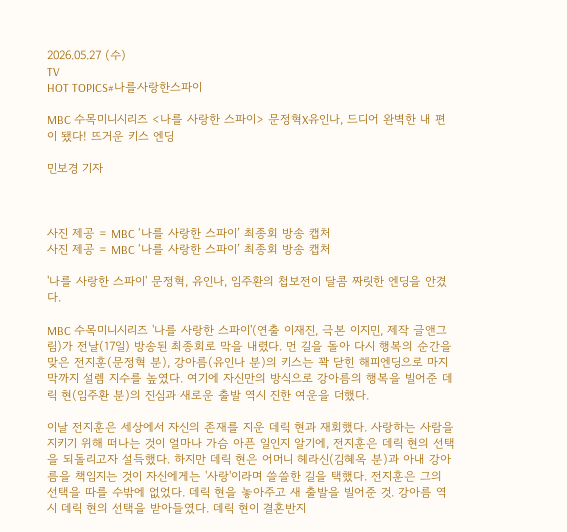2026.05.27 (수)
TV
HOT TOPICS#나를사랑한스파이

MBC 수목미니시리즈 <나를 사랑한 스파이> 문정혁X유인나, 드디어 완벽한 내 편이 됐다! 뜨거운 키스 엔딩

민보경 기자



사진 제공 = MBC ‘나를 사랑한 스파이’ 최종회 방송 캡처
사진 제공 = MBC ‘나를 사랑한 스파이’ 최종회 방송 캡처

'나를 사랑한 스파이' 문정혁, 유인나, 임주환의 첩보전이 달콤 짜릿한 엔딩을 안겼다.

MBC 수목미니시리즈 '나를 사랑한 스파이'(연출 이재진, 극본 이지민, 제작 글앤그림)가 전날(17일) 방송된 최종회로 막을 내렸다. 먼 길을 돌아 다시 행복의 순간을 맞은 전지훈(문정혁 분), 강아름(유인나 분)의 키스는 꽉 닫힌 해피엔딩으로 마지막까지 설렘 지수를 높였다. 여기에 자신만의 방식으로 강아름의 행복을 빌어준 데릭 현(임주환 분)의 진심과 새로운 출발 역시 진한 여운을 더했다.

이날 전지훈은 세상에서 자신의 존재를 지운 데릭 현과 재회했다. 사랑하는 사람을 지키기 위해 떠나는 것이 얼마나 가슴 아픈 일인지 알기에, 전지훈은 데릭 현의 선택을 되돌리고자 설득했다. 하지만 데릭 현은 어머니 헤라신(김혜옥 분)과 아내 강아름을 책임지는 것이 자신에게는 '사랑'이라며 쓸쓸한 길을 택했다. 전지훈은 그의 선택을 따를 수밖에 없었다. 데릭 현을 놓아주고 새 출발을 빌어준 것. 강아름 역시 데릭 현의 선택을 받아들였다. 데릭 현이 결혼반지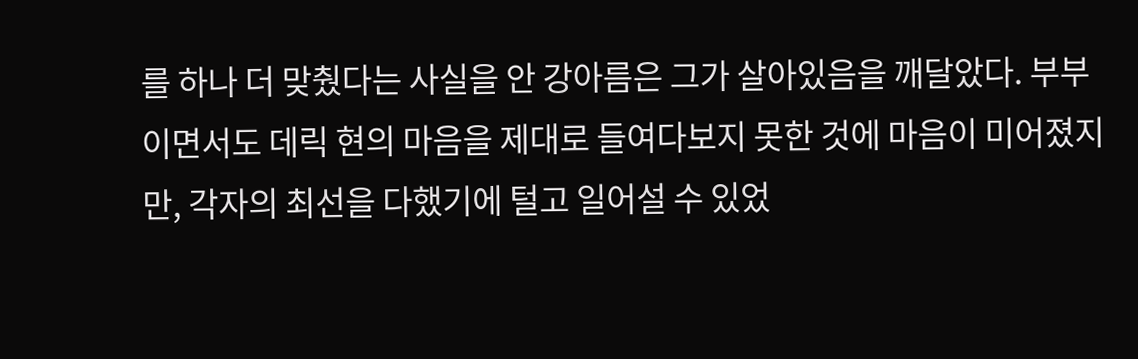를 하나 더 맞췄다는 사실을 안 강아름은 그가 살아있음을 깨달았다. 부부이면서도 데릭 현의 마음을 제대로 들여다보지 못한 것에 마음이 미어졌지만, 각자의 최선을 다했기에 털고 일어설 수 있었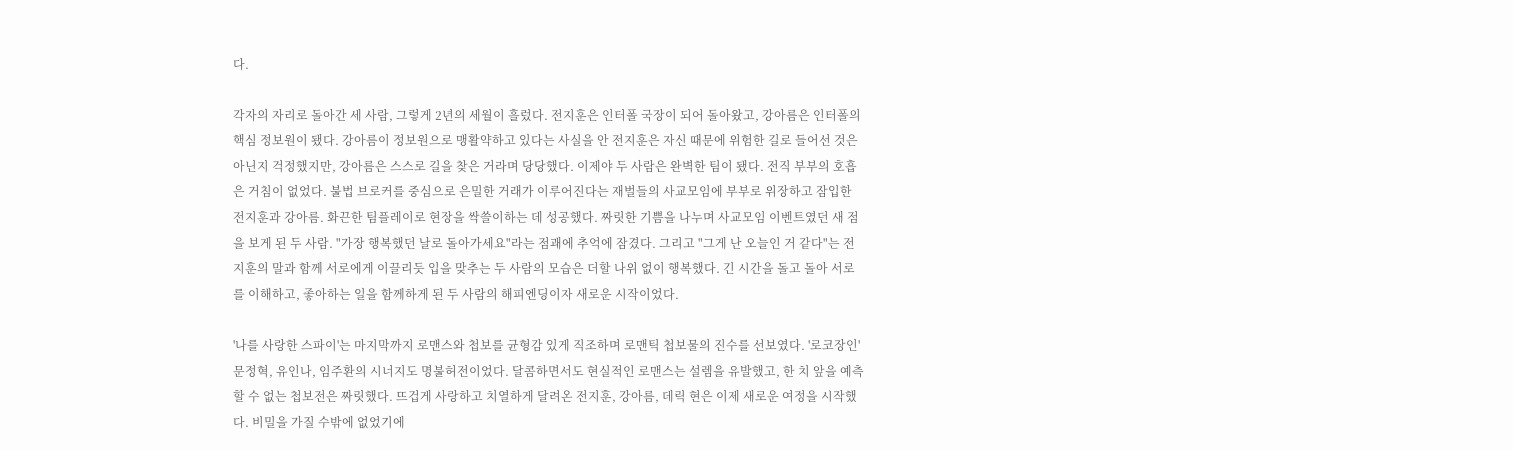다.

각자의 자리로 돌아간 세 사람, 그렇게 2년의 세월이 흘렀다. 전지훈은 인터폴 국장이 되어 돌아왔고, 강아름은 인터폴의 핵심 정보원이 됐다. 강아름이 정보원으로 맹활약하고 있다는 사실을 안 전지훈은 자신 때문에 위험한 길로 들어선 것은 아닌지 걱정했지만, 강아름은 스스로 길을 찾은 거라며 당당했다. 이제야 두 사람은 완벽한 팀이 됐다. 전직 부부의 호흡은 거침이 없었다. 불법 브로커를 중심으로 은밀한 거래가 이루어진다는 재벌들의 사교모임에 부부로 위장하고 잠입한 전지훈과 강아름. 화끈한 팀플레이로 현장을 싹쓸이하는 데 성공했다. 짜릿한 기쁨을 나누며 사교모임 이벤트였던 새 점을 보게 된 두 사람. "가장 행복했던 날로 돌아가세요"라는 점괘에 추억에 잠겼다. 그리고 "그게 난 오늘인 거 같다"는 전지훈의 말과 함께 서로에게 이끌리듯 입을 맞추는 두 사람의 모습은 더할 나위 없이 행복했다. 긴 시간을 돌고 돌아 서로를 이해하고, 좋아하는 일을 함께하게 된 두 사람의 해피엔딩이자 새로운 시작이었다.

'나를 사랑한 스파이'는 마지막까지 로맨스와 첩보를 균형감 있게 직조하며 로맨틱 첩보물의 진수를 선보였다. '로코장인' 문정혁, 유인나, 임주환의 시너지도 명불허전이었다. 달콤하면서도 현실적인 로맨스는 설렘을 유발했고, 한 치 앞을 예측할 수 없는 첩보전은 짜릿했다. 뜨겁게 사랑하고 치열하게 달려온 전지훈, 강아름, 데릭 현은 이제 새로운 여정을 시작했다. 비밀을 가질 수밖에 없었기에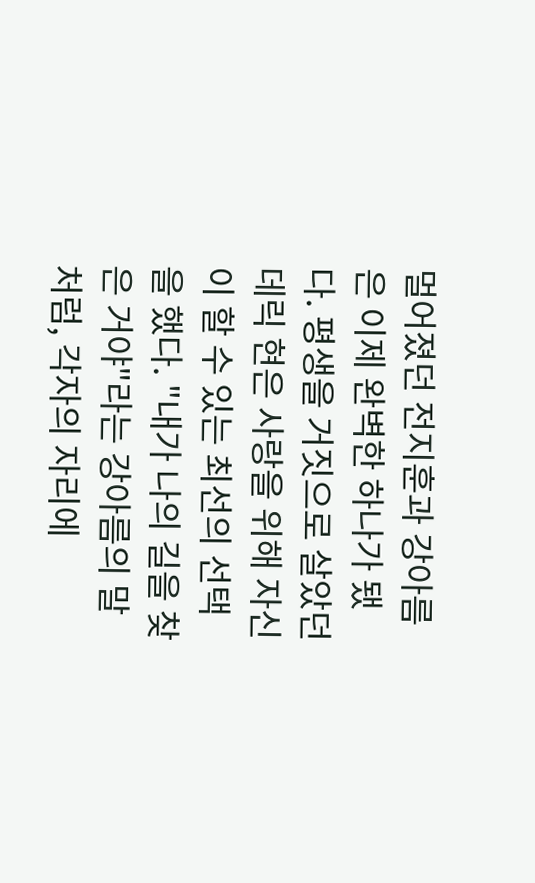멀어졌던 전지훈과 강아름은 이제 완벽한 하나가 됐다. 평생을 거짓으로 살았던 데릭 현은 사랑을 위해 자신이 할 수 있는 최선의 선택을 했다. "내가 나의 길을 찾은 거야"라는 강아름의 말처럼, 각자의 자리에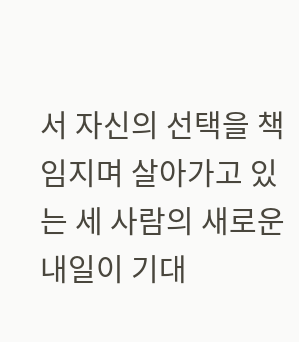서 자신의 선택을 책임지며 살아가고 있는 세 사람의 새로운 내일이 기대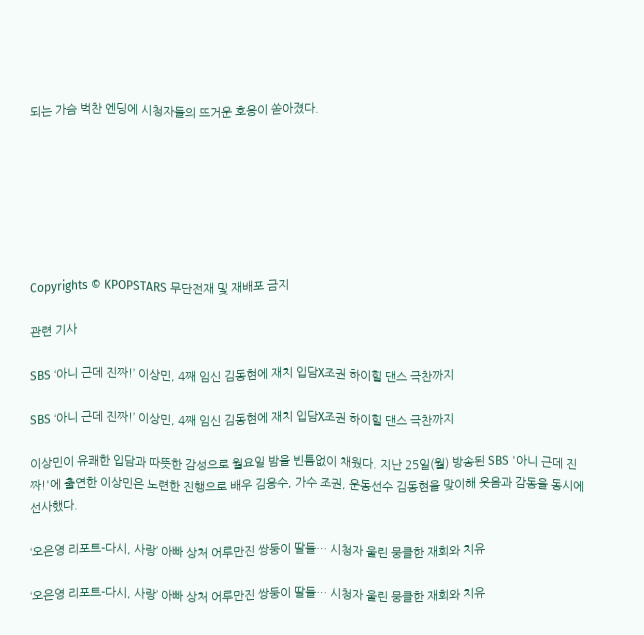되는 가슴 벅찬 엔딩에 시청자들의 뜨거운 호응이 쏟아졌다.







Copyrights © KPOPSTARS 무단전재 및 재배포 금지

관련 기사

SBS ‘아니 근데 진짜!’ 이상민, 4째 임신 김동현에 재치 입담X조권 하이힐 댄스 극찬까지

SBS ‘아니 근데 진짜!’ 이상민, 4째 임신 김동현에 재치 입담X조권 하이힐 댄스 극찬까지

이상민이 유쾌한 입담과 따뜻한 감성으로 월요일 밤을 빈틈없이 채웠다. 지난 25일(월) 방송된 SBS '아니 근데 진짜!'에 출연한 이상민은 노련한 진행으로 배우 김응수, 가수 조권, 운동선수 김동현을 맞이해 웃음과 감동을 동시에 선사했다.

‘오은영 리포트-다시, 사랑’ 아빠 상처 어루만진 쌍둥이 딸들… 시청자 울린 뭉클한 재회와 치유

‘오은영 리포트-다시, 사랑’ 아빠 상처 어루만진 쌍둥이 딸들… 시청자 울린 뭉클한 재회와 치유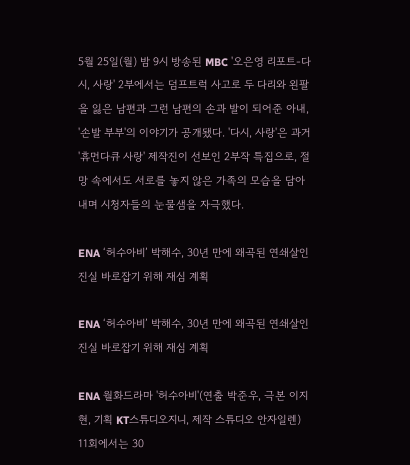5월 25일(월) 밤 9시 방송된 MBC '오은영 리포트-다시, 사랑' 2부에서는 덤프트럭 사고로 두 다리와 왼팔을 잃은 남편과 그런 남편의 손과 발이 되어준 아내, '손발 부부'의 이야기가 공개됐다. '다시, 사랑'은 과거 '휴먼다큐 사랑' 제작진이 선보인 2부작 특집으로, 절망 속에서도 서로를 놓지 않은 가족의 모습을 담아내며 시청자들의 눈물샘을 자극했다.

ENA ‘허수아비’ 박해수, 30년 만에 왜곡된 연쇄살인 진실 바로잡기 위해 재심 계획

ENA ‘허수아비’ 박해수, 30년 만에 왜곡된 연쇄살인 진실 바로잡기 위해 재심 계획

ENA 월화드라마 '허수아비'(연출 박준우, 극본 이지현, 기획 KT스튜디오지니, 제작 스튜디오 안자일렌) 11회에서는 30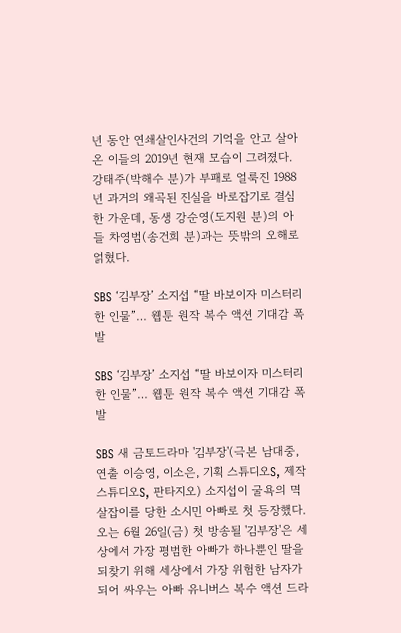년 동안 연쇄살인사건의 기억을 안고 살아온 이들의 2019년 현재 모습이 그려졌다. 강태주(박해수 분)가 부패로 얼룩진 1988년 과거의 왜곡된 진실을 바로잡기로 결심한 가운데, 동생 강순영(도지원 분)의 아들 차영범(송건희 분)과는 뜻밖의 오해로 얽혔다.

SBS ‘김부장’ 소지섭 “딸 바보이자 미스터리한 인물”… 웹툰 원작 복수 액션 기대감 폭발

SBS ‘김부장’ 소지섭 “딸 바보이자 미스터리한 인물”… 웹툰 원작 복수 액션 기대감 폭발

SBS 새 금토드라마 '김부장'(극본 남대중, 연출 이승영, 이소은, 기획 스튜디오S, 제작 스튜디오S, 판타지오) 소지섭이 굴욕의 멱살잡이를 당한 소시민 아빠로 첫 등장했다. 오는 6월 26일(금) 첫 방송될 '김부장'은 세상에서 가장 평범한 아빠가 하나뿐인 딸을 되찾기 위해 세상에서 가장 위험한 남자가 되어 싸우는 아빠 유니버스 복수 액션 드라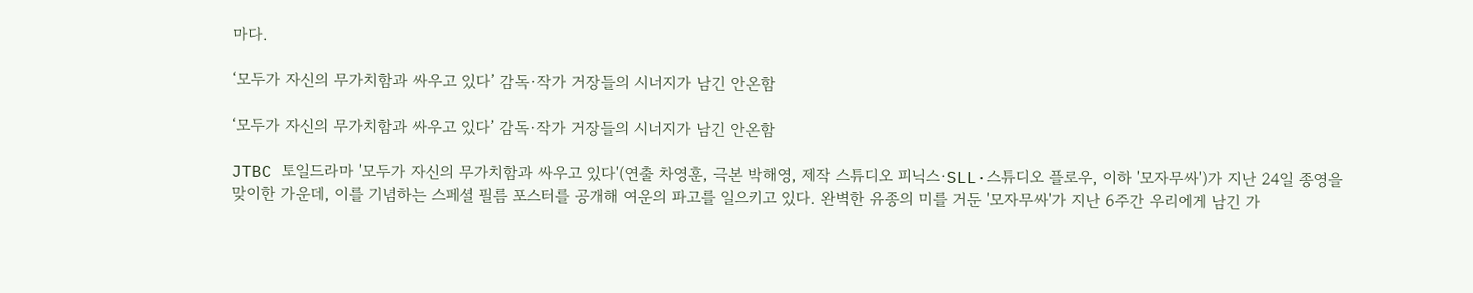마다.

‘모두가 자신의 무가치함과 싸우고 있다’ 감독·작가 거장들의 시너지가 남긴 안온함

‘모두가 자신의 무가치함과 싸우고 있다’ 감독·작가 거장들의 시너지가 남긴 안온함

JTBC 토일드라마 '모두가 자신의 무가치함과 싸우고 있다'(연출 차영훈, 극본 박해영, 제작 스튜디오 피닉스·SLL·스튜디오 플로우, 이하 '모자무싸')가 지난 24일 종영을 맞이한 가운데, 이를 기념하는 스페셜 필름 포스터를 공개해 여운의 파고를 일으키고 있다. 완벽한 유종의 미를 거둔 '모자무싸'가 지난 6주간 우리에게 남긴 가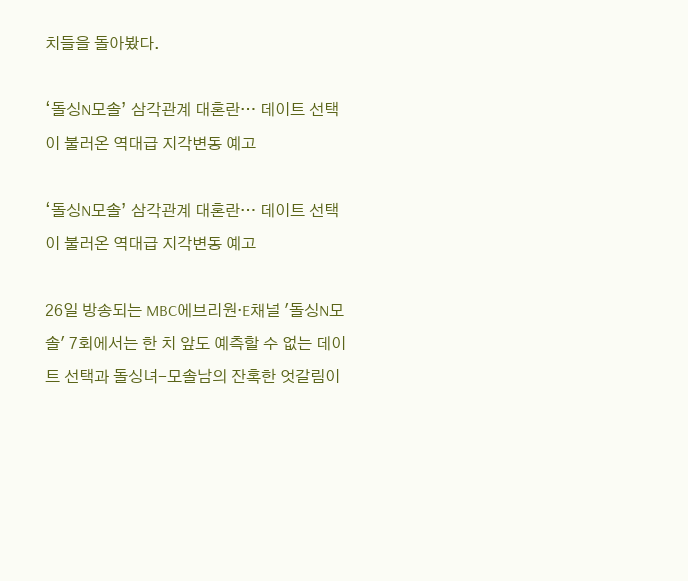치들을 돌아봤다.

‘돌싱N모솔’ 삼각관계 대혼란… 데이트 선택이 불러온 역대급 지각변동 예고

‘돌싱N모솔’ 삼각관계 대혼란… 데이트 선택이 불러온 역대급 지각변동 예고

26일 방송되는 MBC에브리원·E채널 '돌싱N모솔' 7회에서는 한 치 앞도 예측할 수 없는 데이트 선택과 돌싱녀-모솔남의 잔혹한 엇갈림이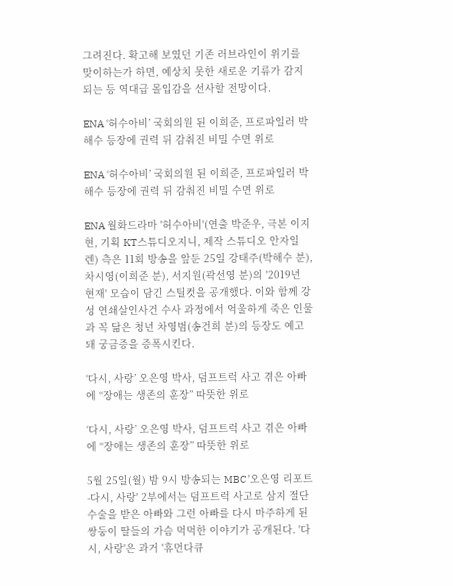그려진다. 확고해 보였던 기존 러브라인이 위기를 맞이하는가 하면, 예상치 못한 새로운 기류가 감지되는 등 역대급 몰입감을 선사할 전망이다.

ENA ‘허수아비’ 국회의원 된 이희준, 프로파일러 박해수 등장에 권력 뒤 감춰진 비밀 수면 위로

ENA ‘허수아비’ 국회의원 된 이희준, 프로파일러 박해수 등장에 권력 뒤 감춰진 비밀 수면 위로

ENA 월화드라마 '허수아비'(연출 박준우, 극본 이지현, 기획 KT스튜디오지니, 제작 스튜디오 안자일렌) 측은 11회 방송을 앞둔 25일 강태주(박해수 분), 차시영(이희준 분), 서지원(곽선영 분)의 '2019년 현재' 모습이 담긴 스틸컷을 공개했다. 이와 함께 강성 연쇄살인사건 수사 과정에서 억울하게 죽은 인물과 꼭 닮은 청년 차영범(송건희 분)의 등장도 예고돼 궁금증을 증폭시킨다.

‘다시, 사랑’ 오은영 박사, 덤프트럭 사고 겪은 아빠에 “장애는 생존의 훈장” 따뜻한 위로

‘다시, 사랑’ 오은영 박사, 덤프트럭 사고 겪은 아빠에 “장애는 생존의 훈장” 따뜻한 위로

5월 25일(월) 밤 9시 방송되는 MBC '오은영 리포트-다시, 사랑' 2부에서는 덤프트럭 사고로 삼지 절단 수술을 받은 아빠와 그런 아빠를 다시 마주하게 된 쌍둥이 딸들의 가슴 먹먹한 이야기가 공개된다. '다시, 사랑'은 과거 '휴먼다큐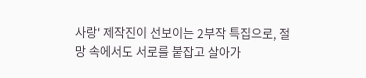사랑' 제작진이 선보이는 2부작 특집으로, 절망 속에서도 서로를 붙잡고 살아가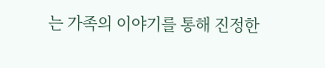는 가족의 이야기를 통해 진정한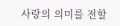사랑의 의미를 전할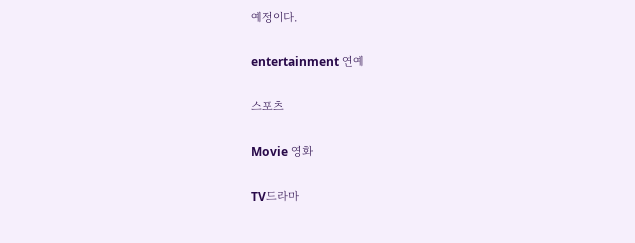예정이다.

entertainment 연예

스포츠

Movie 영화

TV드라마